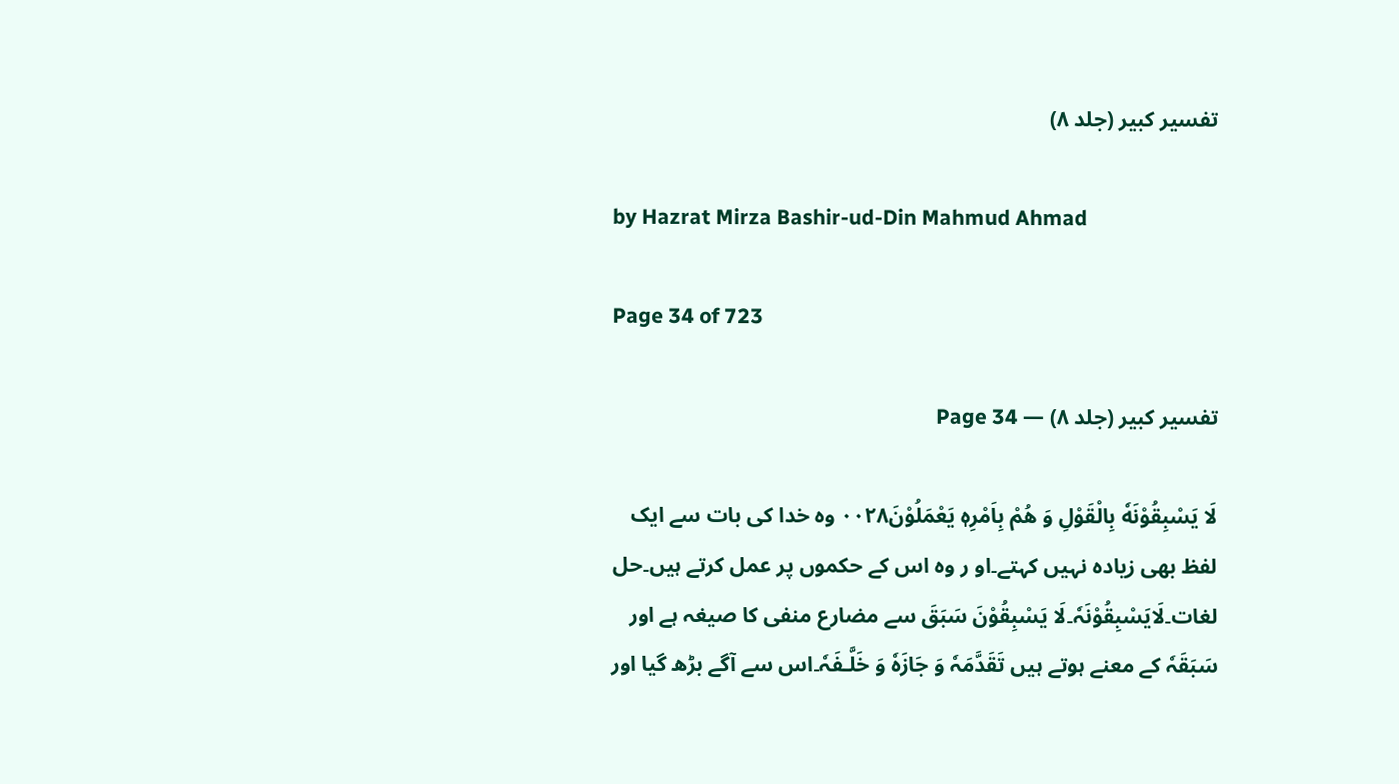تفسیر کبیر (جلد ۸)

by Hazrat Mirza Bashir-ud-Din Mahmud Ahmad

Page 34 of 723

تفسیر کبیر (جلد ۸) — Page 34

لَا يَسْبِقُوْنَهٗ بِالْقَوْلِ وَ هُمْ بِاَمْرِهٖ يَعْمَلُوْنَ۰۰۲۸ وہ خدا کی بات سے ایک لفظ بھی زیادہ نہیں کہتے۔او ر وہ اس کے حکموں پر عمل کرتے ہیں۔حل لغات۔لَایَسْبِقُوْنَہٗ۔لَا یَسْبِقُوْنَ سَبَقَ سے مضارع منفی کا صیغہ ہے اور سَبَقَہٗ کے معنے ہوتے ہیں تَقَدَّمَہٗ وَ جَازَہٗ وَ خَلَّـفَہٗ۔اس سے آگے بڑھ گیا اور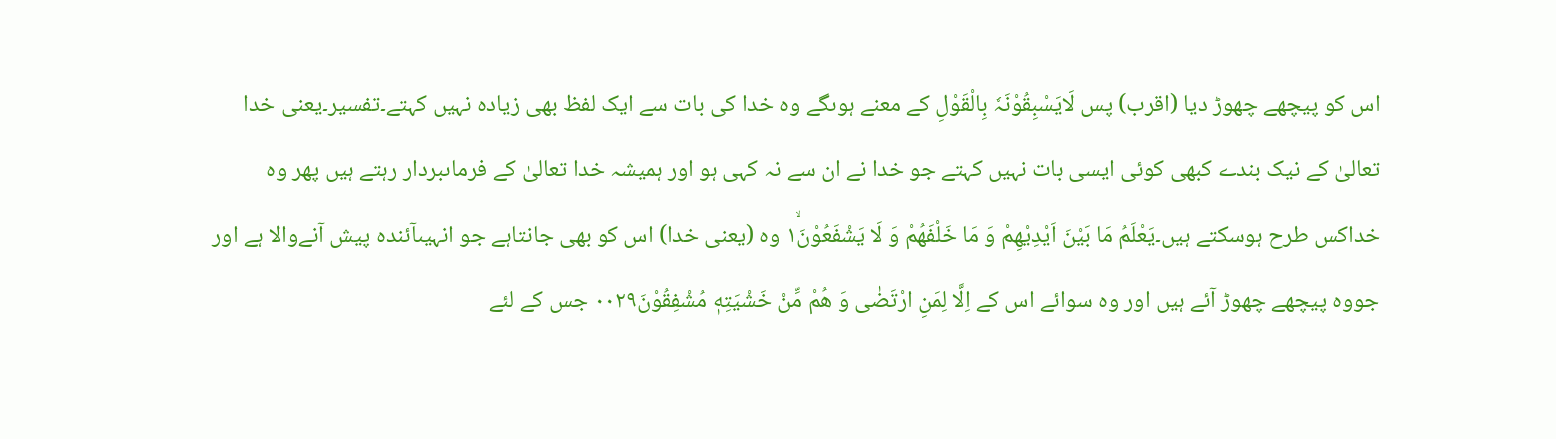اس کو پیچھے چھوڑ دیا (اقرب) پس لَایَسْبِقُوْنَہٗ بِالْقَوْلِ کے معنے ہوںگے وہ خدا کی بات سے ایک لفظ بھی زیادہ نہیں کہتے۔تفسیر۔یعنی خدا تعالیٰ کے نیک بندے کبھی کوئی ایسی بات نہیں کہتے جو خدا نے ان سے نہ کہی ہو اور ہمیشہ خدا تعالیٰ کے فرماںبردار رہتے ہیں پھر وہ خداکس طرح ہوسکتے ہیں۔يَعْلَمُ مَا بَيْنَ اَيْدِيْهِمْ وَ مَا خَلْفَهُمْ وَ لَا يَشْفَعُوْنَ١ۙ وہ (یعنی خدا) اس کو بھی جانتاہے جو انہیںآئندہ پیش آنےوالا ہے اور جووہ پیچھے چھوڑ آئے ہیں اور وہ سوائے اس کے اِلَّا لِمَنِ ارْتَضٰى وَ هُمْ مِّنْ خَشْيَتِهٖ مُشْفِقُوْنَ۰۰۲۹ جس کے لئے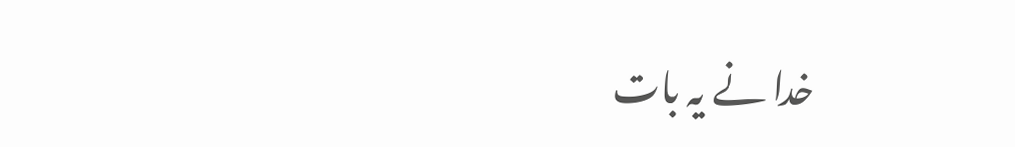خدا نے یہ بات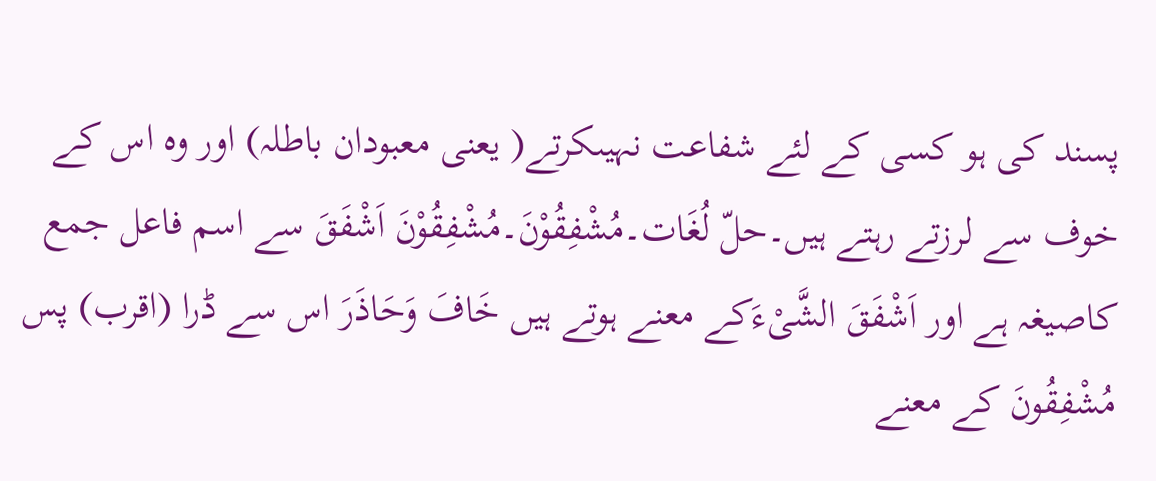پسند کی ہو کسی کے لئے شفاعت نہیںکرتے( یعنی معبودان باطلہ) اور وہ اس کے خوف سے لرزتے رہتے ہیں۔حلّ لُغَات۔مُشْفِقُوْنَ۔مُشْفِقُوْنَ اَشْفَقَ سے اسم فاعل جمع کاصیغہ ہے اور اَشْفَقَ الشَّیْءَکے معنے ہوتے ہیں خَافَ وَحَاذَرَ اس سے ڈرا (اقرب) پس مُشْفِقُونَ کے معنے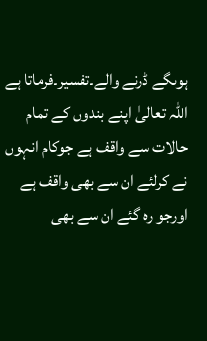ہوںگے ڈرنے والے۔تفسیر۔فرماتا ہے اللہ تعالیٰ اپنے بندوں کے تمام حالات سے واقف ہے جوکام انہوں نے کرلئے ان سے بھی واقف ہے اورجو رہ گئے ان سے بھی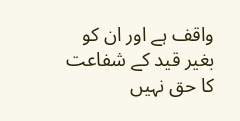واقف ہے اور ان کو بغیر قید کے شفاعت کا حق نہیں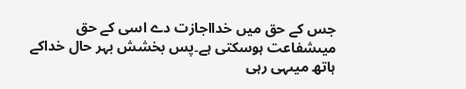جس کے حق میں خدااجازت دے اسی کے حق میںشفاعت ہوسکتی ہے۔پس بخشش بہر حال خداکے ہاتھ میںہی رہی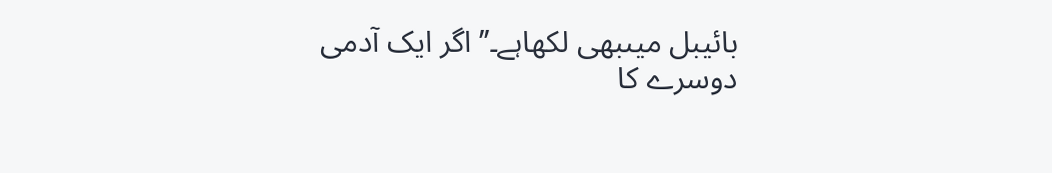بائیبل میںبھی لکھاہے۔’’اگر ایک آدمی دوسرے کا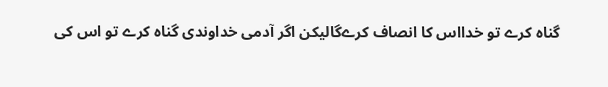گناہ کرے تو خدااس کا انصاف کرےگالیکن اگر آدمی خداوندی گناہ کرے تو اس کی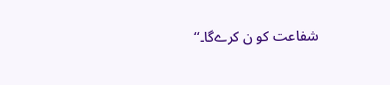شفاعت کو ن کرےگا۔‘‘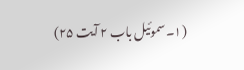(۱۔سموئیل باب ۲ آیت ۲۵)